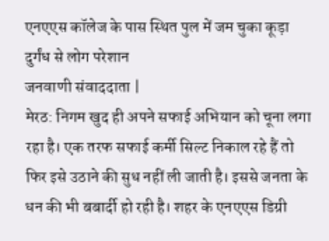एनएएस कॉलेज के पास स्थित पुल में जम चुका कूड़ा दुर्गंध से लोग परेशान
जनवाणी संवाददाता |
मेरठ: निगम खुद ही अपने सफाई अभियान को चूना लगा रहा है। एक तरफ सफाई कर्मी सिल्ट निकाल रहे हैं तो फिर इसे उठाने की सुध नहीं ली जाती है। इससे जनता के धन की भी बबार्दी हो रही है। शहर के एनएएस डिग्री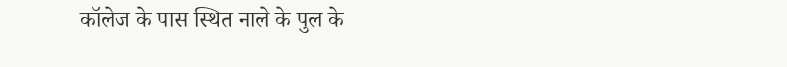कॉलेज के पास स्थित नाले के पुल के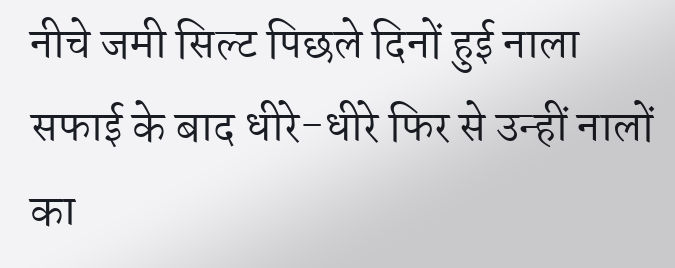नीचे जमी सिल्ट पिछले दिनों हुई नाला सफाई के बाद धीरे-धीरे फिर से उन्हीं नालों का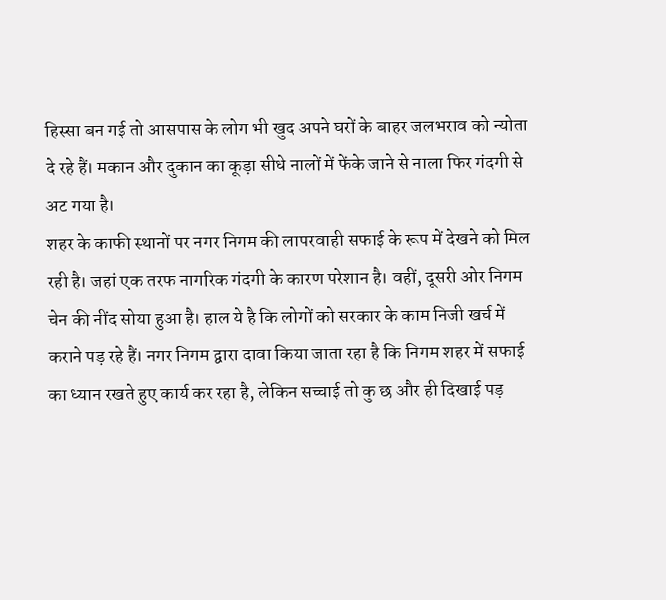हिस्सा बन गई तो आसपास के लोग भी खुद अपने घरों के बाहर जलभराव को न्योता दे रहे हैं। मकान और दुकान का कूड़ा सीधे नालों में फेंके जाने से नाला फिर गंदगी से अट गया है।
शहर के काफी स्थानों पर नगर निगम की लापरवाही सफाई के रूप में देखने को मिल रही है। जहां एक तरफ नागरिक गंदगी के कारण परेशान है। वहीं, दूसरी ओर निगम चेन की नींद सोया हुआ है। हाल ये है कि लोगों को सरकार के काम निजी खर्च में कराने पड़ रहे हैं। नगर निगम द्वारा दावा किया जाता रहा है कि निगम शहर में सफाई का ध्यान रखते हुए कार्य कर रहा है, लेकिन सच्चाई तो कु छ और ही दिखाई पड़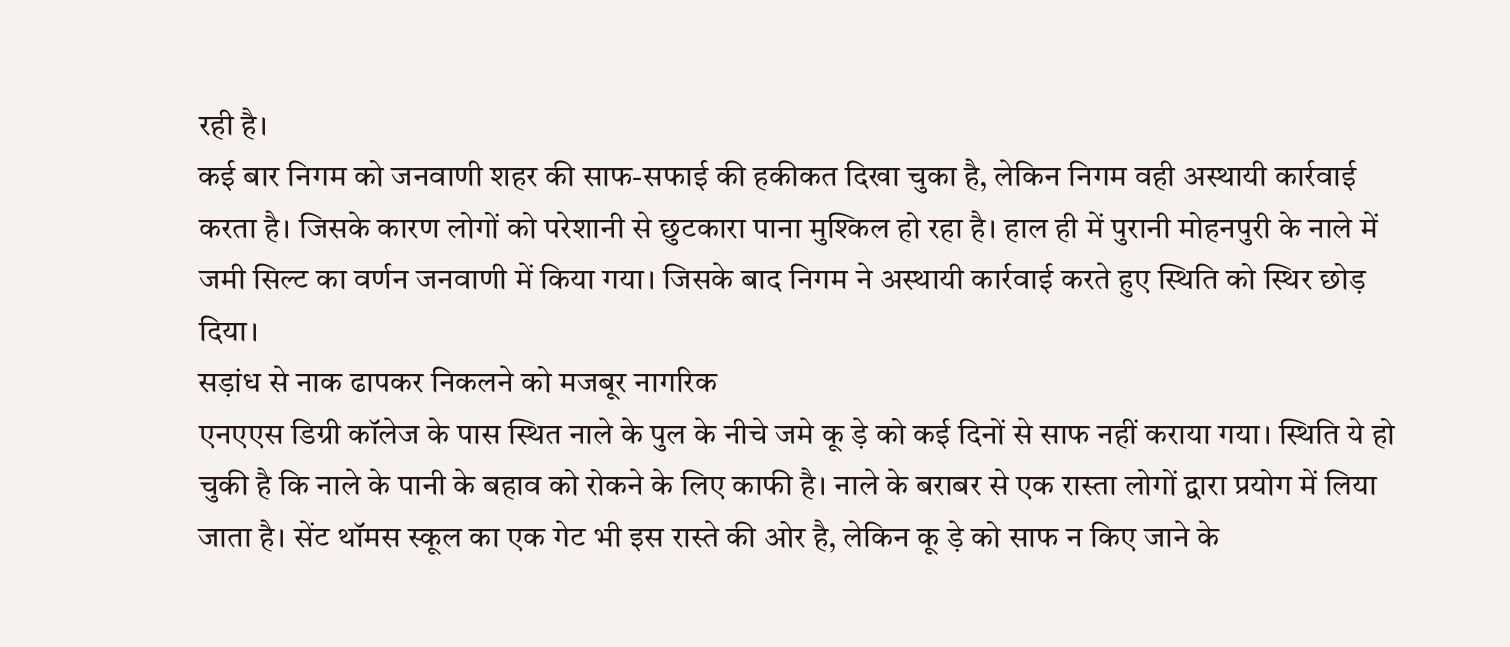रही है।
कई बार निगम को जनवाणी शहर की साफ-सफाई की हकीकत दिखा चुका है, लेकिन निगम वही अस्थायी कार्रवाई करता है। जिसके कारण लोगों को परेशानी से छुटकारा पाना मुश्किल हो रहा है। हाल ही में पुरानी मोहनपुरी के नाले में जमी सिल्ट का वर्णन जनवाणी में किया गया। जिसके बाद निगम ने अस्थायी कार्रवाई करते हुए स्थिति को स्थिर छोड़ दिया।
सड़ांध से नाक ढापकर निकलने को मजबूर नागरिक
एनएएस डिग्री कॉलेज के पास स्थित नाले के पुल के नीचे जमे कू ड़े को कई दिनों से साफ नहीं कराया गया। स्थिति ये हो चुकी है कि नाले के पानी के बहाव को रोकने के लिए काफी है। नाले के बराबर से एक रास्ता लोगों द्वारा प्रयोग में लिया जाता है। सेंट थॉमस स्कूल का एक गेट भी इस रास्ते की ओर है, लेकिन कू ड़े को साफ न किए जाने के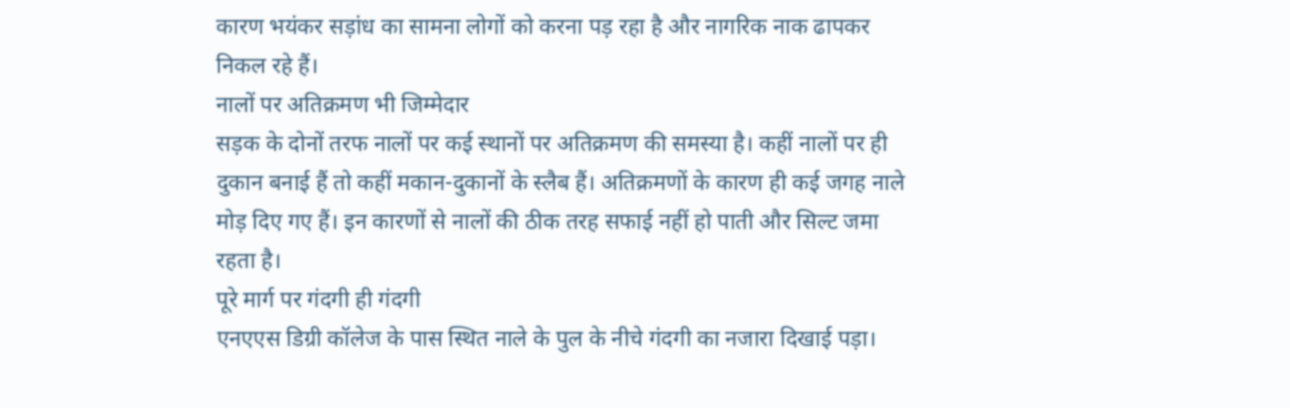कारण भयंकर सड़ांध का सामना लोगों को करना पड़ रहा है और नागरिक नाक ढापकर निकल रहे हैं।
नालों पर अतिक्रमण भी जिम्मेदार
सड़क के दोनों तरफ नालों पर कई स्थानों पर अतिक्रमण की समस्या है। कहीं नालों पर ही दुकान बनाई हैं तो कहीं मकान-दुकानों के स्लैब हैं। अतिक्रमणों के कारण ही कई जगह नाले मोड़ दिए गए हैं। इन कारणों से नालों की ठीक तरह सफाई नहीं हो पाती और सिल्ट जमा रहता है।
पूरे मार्ग पर गंदगी ही गंदगी
एनएएस डिग्री कॉलेज के पास स्थित नाले के पुल के नीचे गंदगी का नजारा दिखाई पड़ा।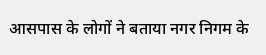आसपास के लोगों ने बताया नगर निगम के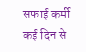सफाई कर्मी कई दिन से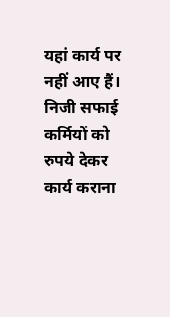यहां कार्य पर नहीं आए हैं। निजी सफाई कर्मियों को रुपये देकर कार्य कराना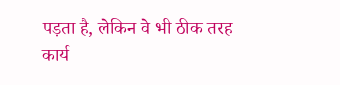पड़ता है, लेकिन वे भी ठीक तरह कार्य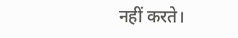नहीं करते।